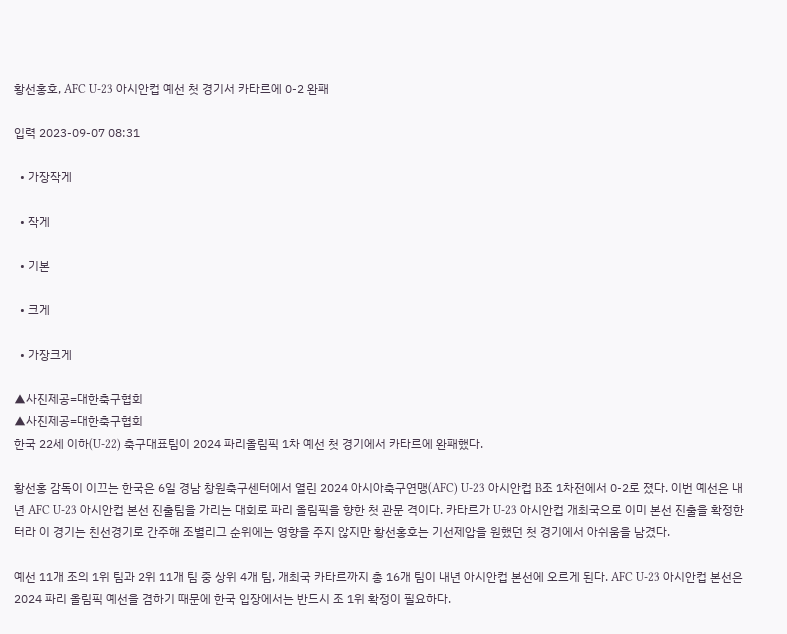황선홍호, AFC U-23 아시안컵 예선 첫 경기서 카타르에 0-2 완패

입력 2023-09-07 08:31

  • 가장작게

  • 작게

  • 기본

  • 크게

  • 가장크게

▲사진제공=대한축구협회
▲사진제공=대한축구협회
한국 22세 이하(U-22) 축구대표팀이 2024 파리올림픽 1차 예선 첫 경기에서 카타르에 완패했다.

황선홍 감독이 이끄는 한국은 6일 경남 창원축구센터에서 열린 2024 아시아축구연맹(AFC) U-23 아시안컵 B조 1차전에서 0-2로 졌다. 이번 예선은 내년 AFC U-23 아시안컵 본선 진출팀을 가리는 대회로 파리 올림픽을 향한 첫 관문 격이다. 카타르가 U-23 아시안컵 개최국으로 이미 본선 진출을 확정한 터라 이 경기는 친선경기로 간주해 조별리그 순위에는 영향을 주지 않지만 황선홍호는 기선제압을 원했던 첫 경기에서 아쉬움을 남겼다.

예선 11개 조의 1위 팀과 2위 11개 팀 중 상위 4개 팀, 개최국 카타르까지 총 16개 팀이 내년 아시안컵 본선에 오르게 된다. AFC U-23 아시안컵 본선은 2024 파리 올림픽 예선을 겸하기 때문에 한국 입장에서는 반드시 조 1위 확정이 필요하다.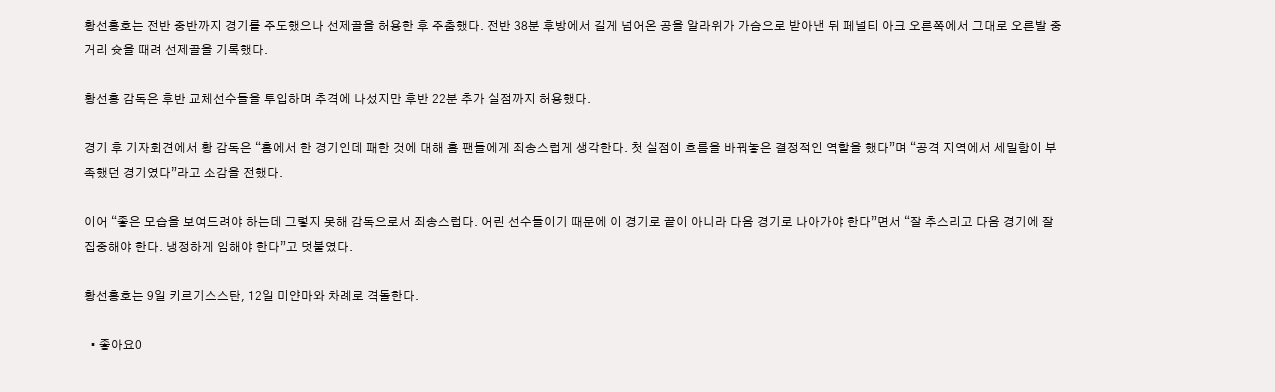황선홍호는 전반 중반까지 경기를 주도했으나 선제골을 허용한 후 주춤했다. 전반 38분 후방에서 길게 넘어온 공을 알라위가 가슴으로 받아낸 뒤 페널티 아크 오른쪽에서 그대로 오른발 중거리 슛을 때려 선제골을 기록했다.

황선홍 감독은 후반 교체선수들을 투입하며 추격에 나섰지만 후반 22분 추가 실점까지 허용했다.

경기 후 기자회견에서 황 감독은 “홈에서 한 경기인데 패한 것에 대해 홈 팬들에게 죄송스럽게 생각한다. 첫 실점이 흐름을 바꿔놓은 결정적인 역할을 했다”며 “공격 지역에서 세밀함이 부족했던 경기였다”라고 소감을 전했다.

이어 “좋은 모습을 보여드려야 하는데 그렇지 못해 감독으로서 죄송스럽다. 어린 선수들이기 때문에 이 경기로 끝이 아니라 다음 경기로 나아가야 한다”면서 “잘 추스리고 다음 경기에 잘 집중해야 한다. 냉정하게 임해야 한다”고 덧붙였다.

황선홍호는 9일 키르기스스탄, 12일 미얀마와 차례로 격돌한다.

  • 좋아요0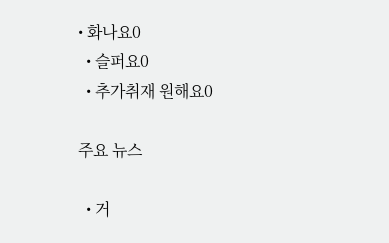• 화나요0
  • 슬퍼요0
  • 추가취재 원해요0

주요 뉴스

  • 거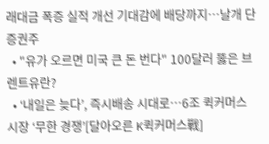래대금 폭증 실적 개선 기대감에 배당까지…날개 단 증권주
  • "유가 오르면 미국 큰 돈 번다" 100달러 뚫은 브렌트유란?
  • ‘내일은 늦다’, 즉시배송 시대로⋯6조 퀵커머스 시장 ‘무한 경쟁’[달아오른 K퀵커머스戰]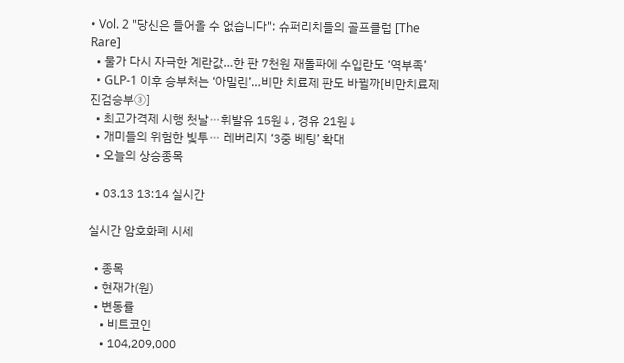• Vol. 2 "당신은 들어올 수 없습니다": 슈퍼리치들의 골프클럽 [The Rare]
  • 물가 다시 자극한 계란값…한 판 7천원 재돌파에 수입란도 ‘역부족’
  • GLP-1 이후 승부처는 ‘아밀린’…비만 치료제 판도 바뀔까[비만치료제 진검승부③]
  • 최고가격제 시행 첫날⋯휘발유 15원↓, 경유 21원↓
  • 개미들의 위험한 빛투⋯ 레버리지 ‘3중 베팅’ 확대
  • 오늘의 상승종목

  • 03.13 13:14 실시간

실시간 암호화폐 시세

  • 종목
  • 현재가(원)
  • 변동률
    • 비트코인
    • 104,209,000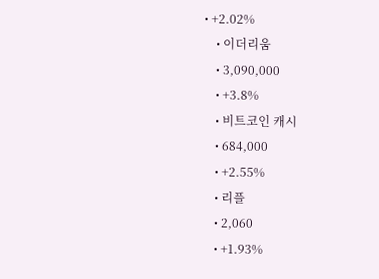• +2.02%
    • 이더리움
    • 3,090,000
    • +3.8%
    • 비트코인 캐시
    • 684,000
    • +2.55%
    • 리플
    • 2,060
    • +1.93%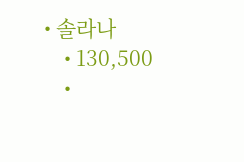• 솔라나
    • 130,500
    •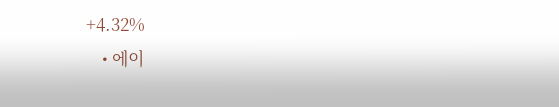+4.32%
    • 에이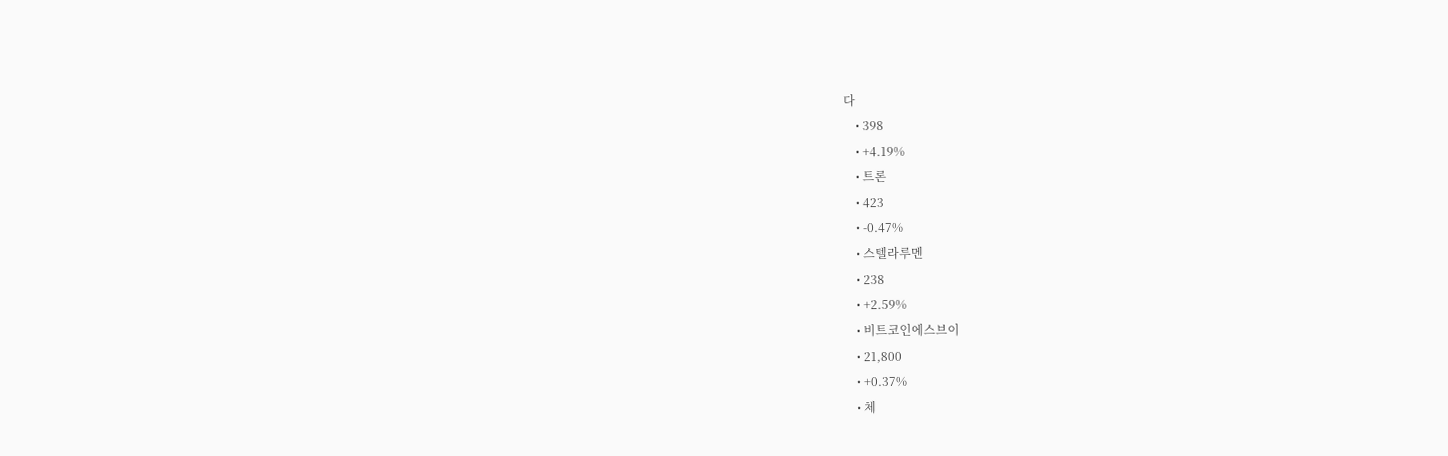다
    • 398
    • +4.19%
    • 트론
    • 423
    • -0.47%
    • 스텔라루멘
    • 238
    • +2.59%
    • 비트코인에스브이
    • 21,800
    • +0.37%
    • 체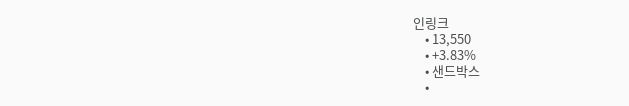인링크
    • 13,550
    • +3.83%
    • 샌드박스
    •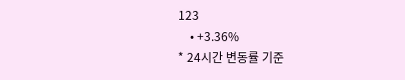123
    • +3.36%
* 24시간 변동률 기준